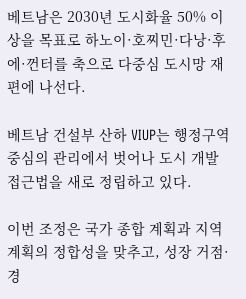베트남은 2030년 도시화율 50% 이상을 목표로 하노이·호찌민·다낭·후에·껀터를 축으로 다중심 도시망 재편에 나선다.

베트남 건설부 산하 VIUP는 행정구역 중심의 관리에서 벗어나 도시 개발 접근법을 새로 정립하고 있다.

이번 조정은 국가 종합 계획과 지역 계획의 정합성을 맞추고, 성장 거점·경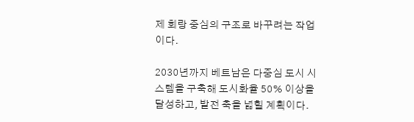제 회랑 중심의 구조로 바꾸려는 작업이다.

2030년까지 베트남은 다중심 도시 시스템을 구축해 도시화율 50% 이상을 달성하고, 발전 축을 넓힐 계획이다.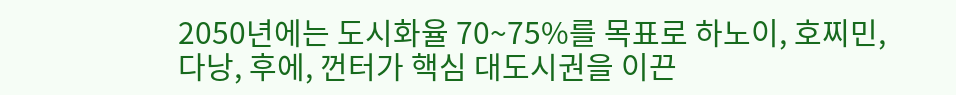2050년에는 도시화율 70~75%를 목표로 하노이, 호찌민, 다낭, 후에, 껀터가 핵심 대도시권을 이끈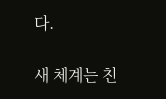다.

새 체계는 친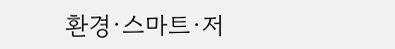환경·스마트·저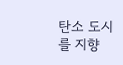탄소 도시를 지향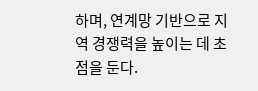하며, 연계망 기반으로 지역 경쟁력을 높이는 데 초점을 둔다.